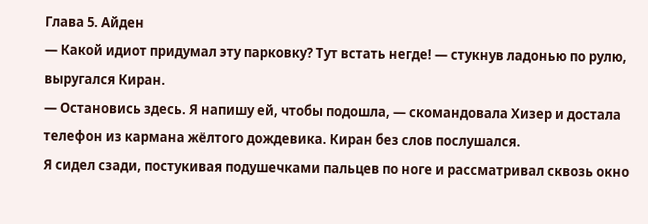Глава 5. Айден
— Какой идиот придумал эту парковку? Тут встать негде! — стукнув ладонью по рулю, выругался Киран.
— Остановись здесь. Я напишу ей, чтобы подошла, — скомандовала Хизер и достала телефон из кармана жёлтого дождевика. Киран без слов послушался.
Я сидел сзади, постукивая подушечками пальцев по ноге и рассматривал сквозь окно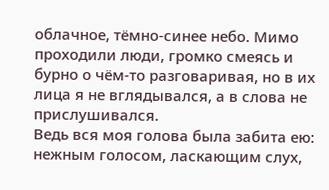облачное, тёмно-синее небо. Мимо проходили люди, громко смеясь и бурно о чём-то разговаривая, но в их лица я не вглядывался, а в слова не прислушивался.
Ведь вся моя голова была забита ею: нежным голосом, ласкающим слух,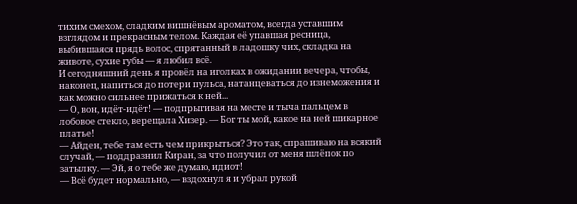тихим смехом, сладким вишнёвым ароматом, всегда уставшим взглядом и прекрасным телом. Каждая её упавшая ресница, выбившаяся прядь волос, спрятанный в ладошку чих, складка на животе, сухие губы — я любил всё.
И сегодняшний день я провёл на иголках в ожидании вечера, чтобы, наконец, напиться до потери пульса, натанцеваться до изнеможения и как можно сильнее прижаться к ней...
— О, вон, идёт-идёт! — подпрыгивая на месте и тыча пальцем в лобовое стекло, верещала Хизер. — Бог ты мой, какое на ней шикарное платье!
— Айден, тебе там есть чем прикрыться? Это так, спрашиваю на всякий случай, — поддразнил Киран, за что получил от меня шлёпок по затылку. — Эй, я о тебе же думаю, идиот!
— Всё будет нормально, — вздохнул я и убрал рукой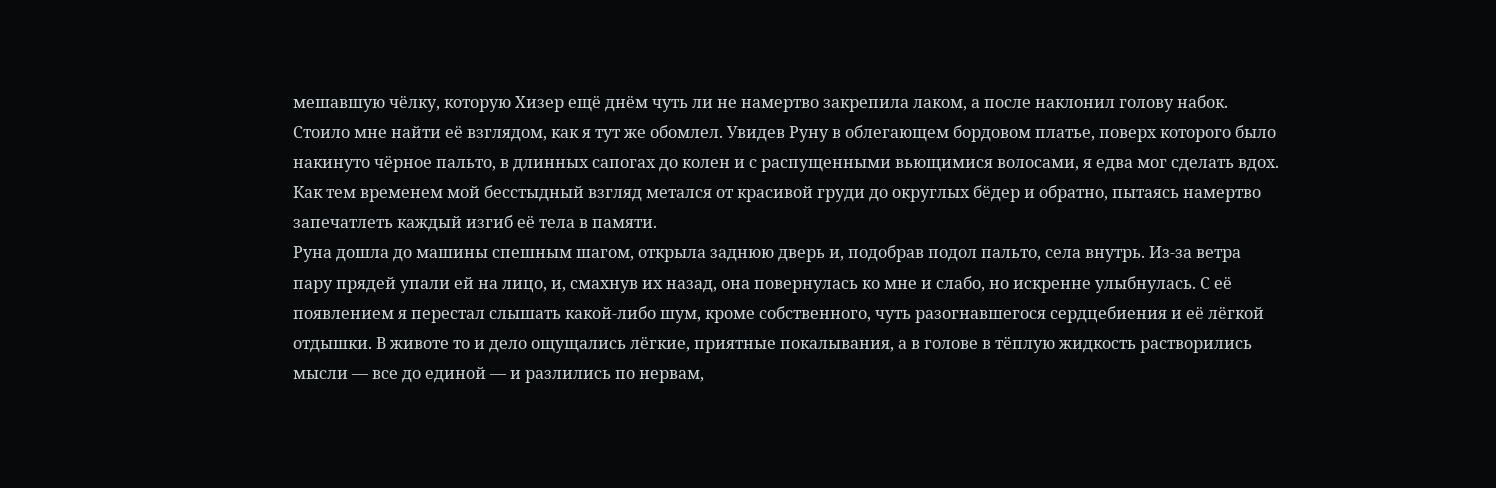мешавшую чёлку, которую Хизер ещё днём чуть ли не намертво закрепила лаком, а после наклонил голову набок.
Стоило мне найти её взглядом, как я тут же обомлел. Увидев Руну в облегающем бордовом платье, поверх которого было накинуто чёрное пальто, в длинных сапогах до колен и с распущенными вьющимися волосами, я едва мог сделать вдох. Как тем временем мой бесстыдный взгляд метался от красивой груди до округлых бёдер и обратно, пытаясь намертво запечатлеть каждый изгиб её тела в памяти.
Руна дошла до машины спешным шагом, открыла заднюю дверь и, подобрав подол пальто, села внутрь. Из-за ветра пару прядей упали ей на лицо, и, смахнув их назад, она повернулась ко мне и слабо, но искренне улыбнулась. С её появлением я перестал слышать какой-либо шум, кроме собственного, чуть разогнавшегося сердцебиения и её лёгкой отдышки. В животе то и дело ощущались лёгкие, приятные покалывания, а в голове в тёплую жидкость растворились мысли — все до единой — и разлились по нервам,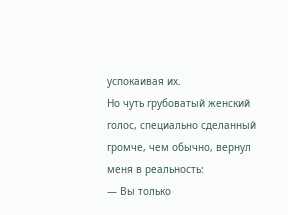успокаивая их.
Но чуть грубоватый женский голос, специально сделанный громче, чем обычно, вернул меня в реальность:
— Вы только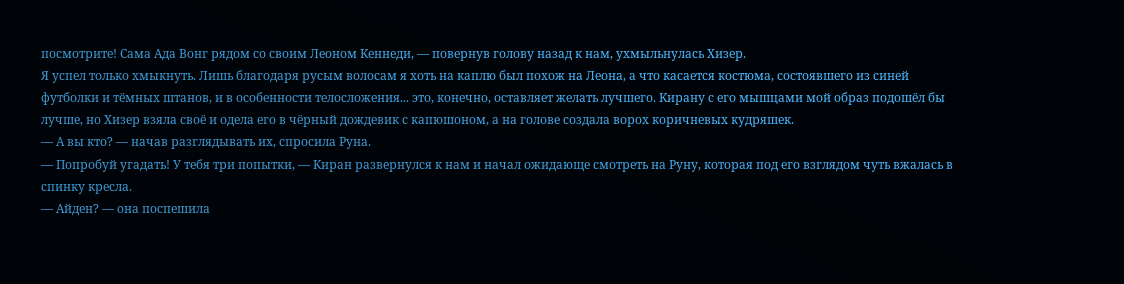посмотрите! Сама Ада Вонг рядом со своим Леоном Кеннеди, — повернув голову назад к нам, ухмыльнулась Хизер.
Я успел только хмыкнуть. Лишь благодаря русым волосам я хоть на каплю был похож на Леона, а что касается костюма, состоявшего из синей футболки и тёмных штанов, и в особенности телосложения... это, конечно, оставляет желать лучшего. Кирану с его мышцами мой образ подошёл бы лучше, но Хизер взяла своё и одела его в чёрный дождевик с капюшоном, а на голове создала ворох коричневых кудряшек.
— А вы кто? — начав разглядывать их, спросила Руна.
— Попробуй угадать! У тебя три попытки, — Киран развернулся к нам и начал ожидающе смотреть на Руну, которая под его взглядом чуть вжалась в спинку кресла.
— Айден? — она поспешила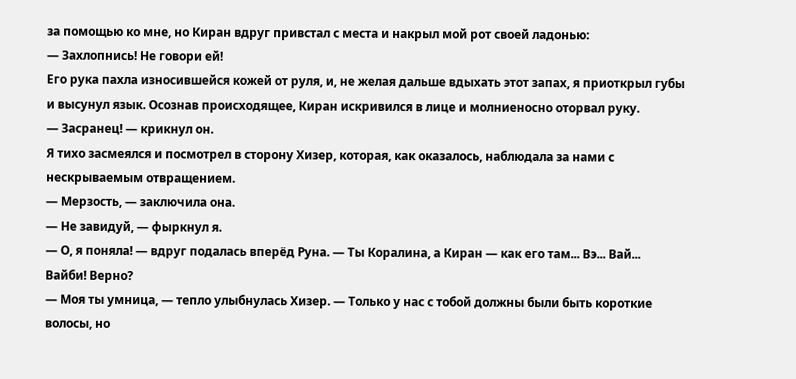за помощью ко мне, но Киран вдруг привстал с места и накрыл мой рот своей ладонью:
— Захлопнись! Не говори ей!
Его рука пахла износившейся кожей от руля, и, не желая дальше вдыхать этот запах, я приоткрыл губы и высунул язык. Осознав происходящее, Киран искривился в лице и молниеносно оторвал руку.
— Засранец! — крикнул он.
Я тихо засмеялся и посмотрел в сторону Хизер, которая, как оказалось, наблюдала за нами с нескрываемым отвращением.
— Мерзость, — заключила она.
— Не завидуй, — фыркнул я.
— О, я поняла! — вдруг подалась вперёд Руна. — Ты Коралина, а Киран — как его там... Вэ... Вай... Вайби! Верно?
— Моя ты умница, — тепло улыбнулась Хизер. — Только у нас с тобой должны были быть короткие волосы, но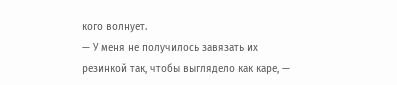кого волнует.
— У меня не получилось завязать их резинкой так, чтобы выглядело как каре, —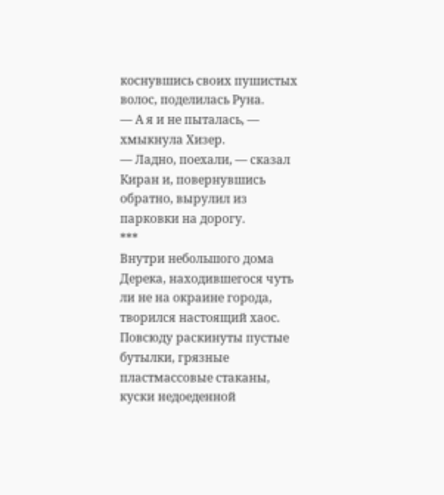коснувшись своих пушистых волос, поделилась Руна.
— А я и не пыталась, — хмыкнула Хизер.
— Ладно, поехали, — сказал Киран и, повернувшись обратно, вырулил из парковки на дорогу.
***
Внутри небольшого дома Дерека, находившегося чуть ли не на окраине города, творился настоящий хаос. Повсюду раскинуты пустые бутылки, грязные пластмассовые стаканы, куски недоеденной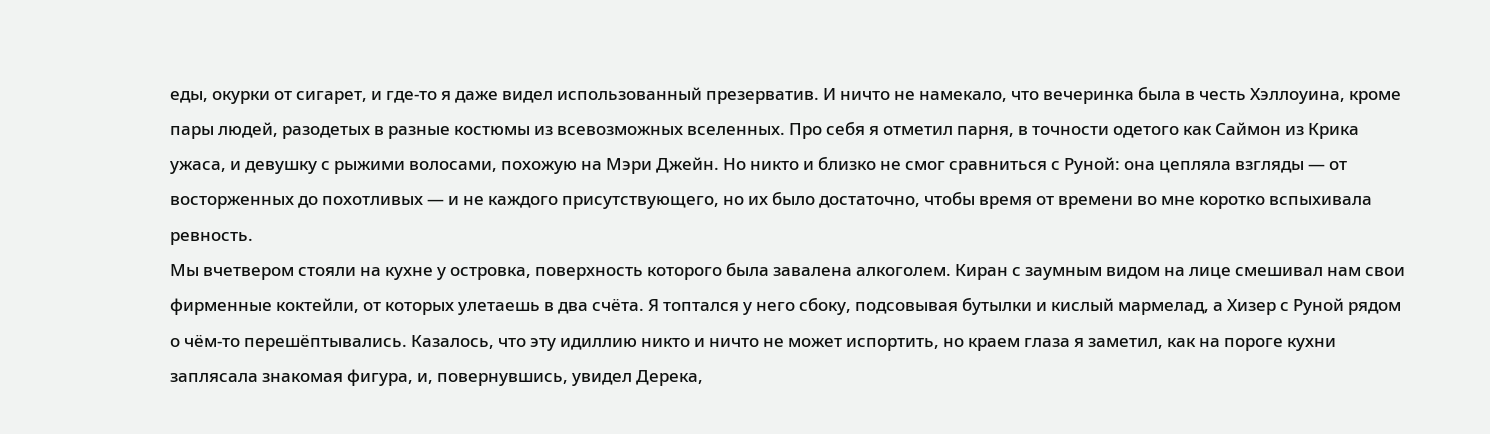еды, окурки от сигарет, и где-то я даже видел использованный презерватив. И ничто не намекало, что вечеринка была в честь Хэллоуина, кроме пары людей, разодетых в разные костюмы из всевозможных вселенных. Про себя я отметил парня, в точности одетого как Саймон из Крика ужаса, и девушку с рыжими волосами, похожую на Мэри Джейн. Но никто и близко не смог сравниться с Руной: она цепляла взгляды — от восторженных до похотливых — и не каждого присутствующего, но их было достаточно, чтобы время от времени во мне коротко вспыхивала ревность.
Мы вчетвером стояли на кухне у островка, поверхность которого была завалена алкоголем. Киран с заумным видом на лице смешивал нам свои фирменные коктейли, от которых улетаешь в два счёта. Я топтался у него сбоку, подсовывая бутылки и кислый мармелад, а Хизер с Руной рядом о чём-то перешёптывались. Казалось, что эту идиллию никто и ничто не может испортить, но краем глаза я заметил, как на пороге кухни заплясала знакомая фигура, и, повернувшись, увидел Дерека,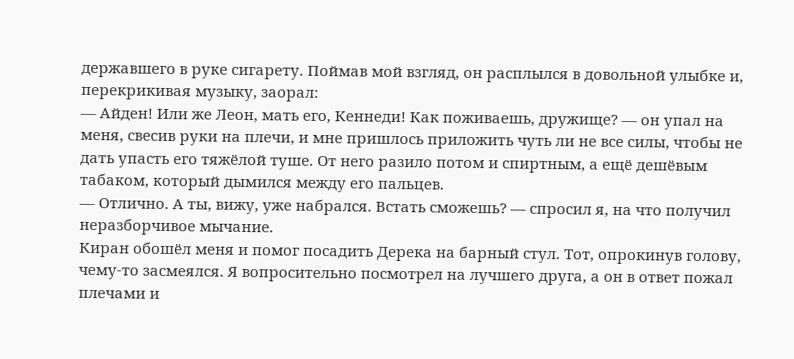державшего в руке сигарету. Поймав мой взгляд, он расплылся в довольной улыбке и, перекрикивая музыку, заорал:
— Айден! Или же Леон, мать его, Кеннеди! Как поживаешь, дружище? — он упал на меня, свесив руки на плечи, и мне пришлось приложить чуть ли не все силы, чтобы не дать упасть его тяжёлой туше. От него разило потом и спиртным, а ещё дешёвым табаком, который дымился между его пальцев.
— Отлично. А ты, вижу, уже набрался. Встать сможешь? — спросил я, на что получил неразборчивое мычание.
Киран обошёл меня и помог посадить Дерека на барный стул. Тот, опрокинув голову, чему-то засмеялся. Я вопросительно посмотрел на лучшего друга, а он в ответ пожал плечами и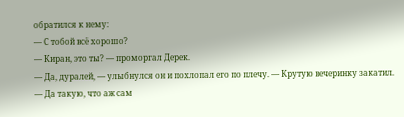обратился к нему:
— С тобой всё хорошо?
— Киран, это ты? — проморгал Дерек.
— Да, дуралей, — улыбнулся он и похлопал его по плечу. — Крутую вечеринку закатил.
— Да такую, что аж сам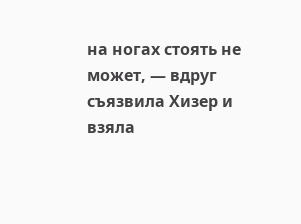на ногах стоять не может, — вдруг съязвила Хизер и взяла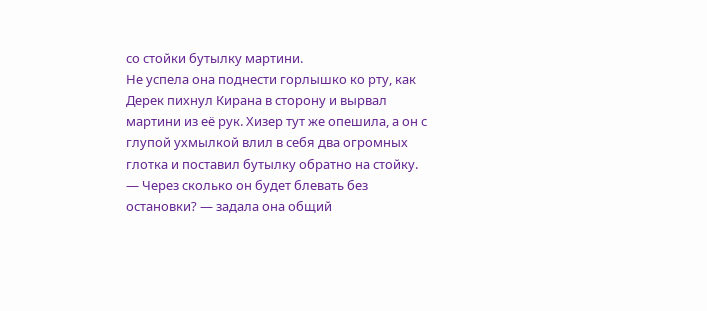со стойки бутылку мартини.
Не успела она поднести горлышко ко рту, как Дерек пихнул Кирана в сторону и вырвал мартини из её рук. Хизер тут же опешила, а он с глупой ухмылкой влил в себя два огромных глотка и поставил бутылку обратно на стойку.
— Через сколько он будет блевать без остановки? — задала она общий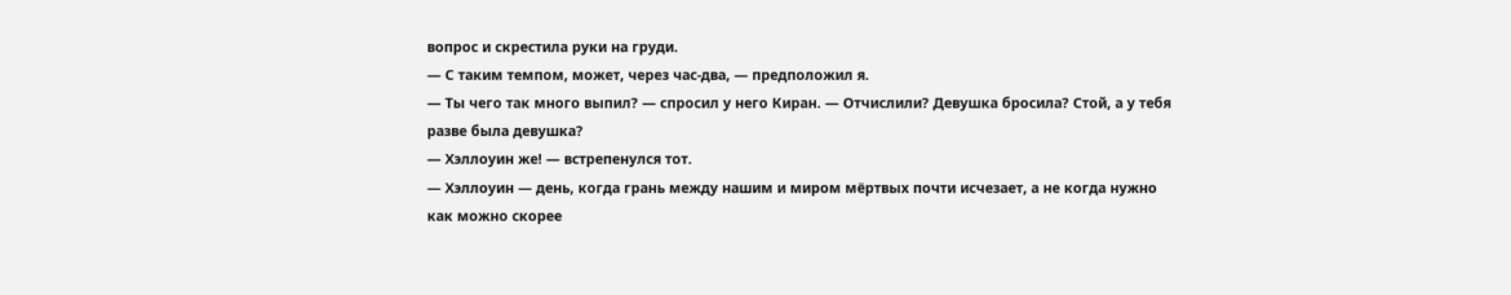вопрос и скрестила руки на груди.
— С таким темпом, может, через час-два, — предположил я.
— Ты чего так много выпил? — спросил у него Киран. — Отчислили? Девушка бросила? Стой, а у тебя разве была девушка?
— Хэллоуин же! — встрепенулся тот.
— Хэллоуин — день, когда грань между нашим и миром мёртвых почти исчезает, а не когда нужно как можно скорее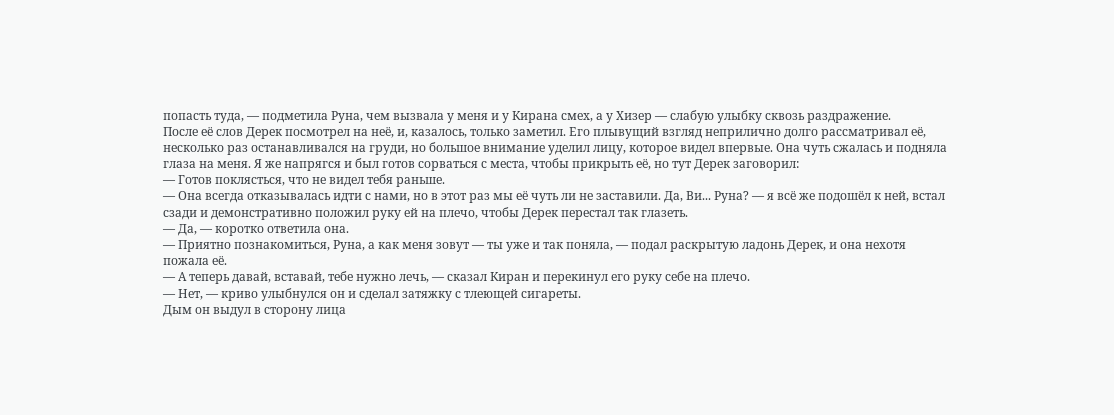попасть туда, — подметила Руна, чем вызвала у меня и у Кирана смех, а у Хизер — слабую улыбку сквозь раздражение.
После её слов Дерек посмотрел на неё, и, казалось, только заметил. Его плывущий взгляд неприлично долго рассматривал её, несколько раз останавливался на груди, но большое внимание уделил лицу, которое видел впервые. Она чуть сжалась и подняла глаза на меня. Я же напрягся и был готов сорваться с места, чтобы прикрыть её, но тут Дерек заговорил:
— Готов поклясться, что не видел тебя раньше.
— Она всегда отказывалась идти с нами, но в этот раз мы её чуть ли не заставили. Да, Ви... Руна? — я всё же подошёл к ней, встал сзади и демонстративно положил руку ей на плечо, чтобы Дерек перестал так глазеть.
— Да, — коротко ответила она.
— Приятно познакомиться, Руна, а как меня зовут — ты уже и так поняла, — подал раскрытую ладонь Дерек, и она нехотя пожала её.
— А теперь давай, вставай, тебе нужно лечь, — сказал Киран и перекинул его руку себе на плечо.
— Нет, — криво улыбнулся он и сделал затяжку с тлеющей сигареты.
Дым он выдул в сторону лица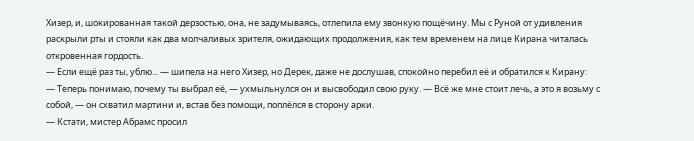Хизер, и, шокированная такой дерзостью, она, не задумываясь, отлепила ему звонкую пощёчину. Мы с Руной от удивления раскрыли рты и стояли как два молчаливых зрителя, ожидающих продолжения, как тем временем на лице Кирана читалась откровенная гордость.
— Если ещё раз ты, ублю... — шипела на него Хизер, но Дерек, даже не дослушав, спокойно перебил её и обратился к Кирану:
— Теперь понимаю, почему ты выбрал её, — ухмыльнулся он и высвободил свою руку. — Всё же мне стоит лечь, а это я возьму с собой, — он схватил мартини и, встав без помощи, поплёлся в сторону арки.
— Кстати, мистер Абрамс просил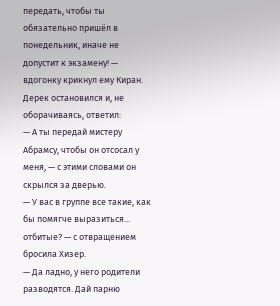передать, чтобы ты обязательно пришёл в понедельник, иначе не допустит к экзамену! — вдогонку крикнул ему Киран.
Дерек остановился и, не оборачиваясь, ответил:
— А ты передай мистеру Абрамсу, чтобы он отсосал у меня, — с этими словами он скрылся за дверью.
— У вас в группе все такие, как бы помягче выразиться... отбитые? — с отвращением бросила Хизер.
— Да ладно, у него родители разводятся. Дай парню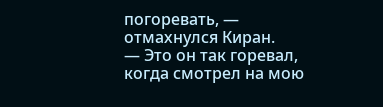погоревать, — отмахнулся Киран.
— Это он так горевал, когда смотрел на мою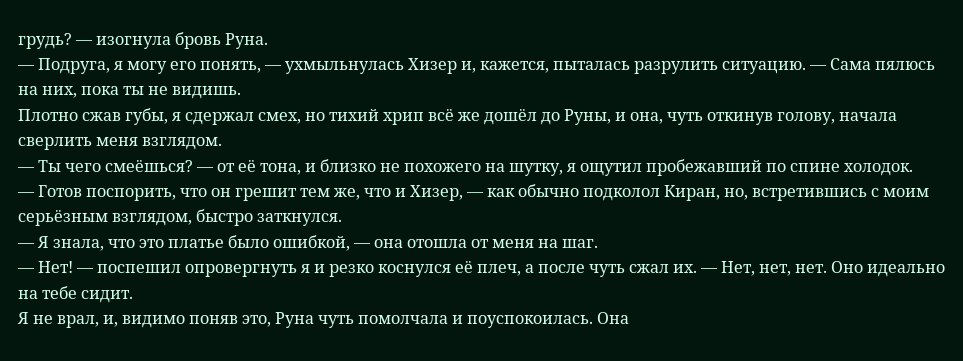грудь? — изогнула бровь Руна.
— Подруга, я могу его понять, — ухмыльнулась Хизер и, кажется, пыталась разрулить ситуацию. — Сама пялюсь на них, пока ты не видишь.
Плотно сжав губы, я сдержал смех, но тихий хрип всё же дошёл до Руны, и она, чуть откинув голову, начала сверлить меня взглядом.
— Ты чего смеёшься? — от её тона, и близко не похожего на шутку, я ощутил пробежавший по спине холодок.
— Готов поспорить, что он грешит тем же, что и Хизер, — как обычно подколол Киран, но, встретившись с моим серьёзным взглядом, быстро заткнулся.
— Я знала, что это платье было ошибкой, — она отошла от меня на шаг.
— Нет! — поспешил опровергнуть я и резко коснулся её плеч, а после чуть сжал их. — Нет, нет, нет. Оно идеально на тебе сидит.
Я не врал, и, видимо поняв это, Руна чуть помолчала и поуспокоилась. Она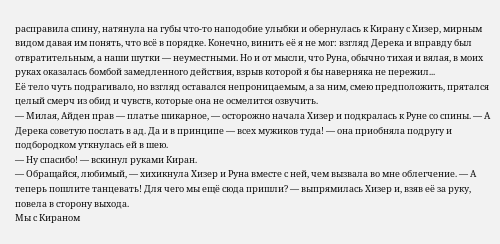расправила спину, натянула на губы что-то наподобие улыбки и обернулась к Кирану с Хизер, мирным видом давая им понять, что всё в порядке. Конечно, винить её я не мог: взгляд Дерека и вправду был отвратительным, а наши шутки — неуместными. Но и от мысли, что Руна, обычно тихая и вялая, в моих руках оказалась бомбой замедленного действия, взрыв которой я бы наверняка не пережил...
Её тело чуть подрагивало, но взгляд оставался непроницаемым, а за ним, смею предположить, прятался целый смерч из обид и чувств, которые она не осмелится озвучить.
— Милая, Айден прав — платье шикарное, — осторожно начала Хизер и подкралась к Руне со спины. — А Дерека советую послать в ад. Да и в принципе — всех мужиков туда! — она приобняла подругу и подбородком уткнулась ей в шею.
— Ну спасибо! — вскинул руками Киран.
— Обращайся, любимый, — хихикнула Хизер и Руна вместе с ней, чем вызвала во мне облегчение. — А теперь пошлите танцевать! Для чего мы ещё сюда пришли? — выпрямилась Хизер и, взяв её за руку, повела в сторону выхода.
Мы с Кираном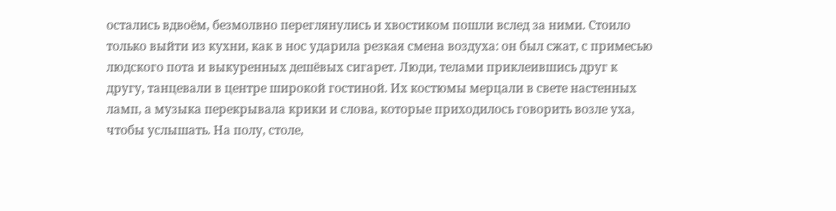остались вдвоём, безмолвно переглянулись и хвостиком пошли вслед за ними. Стоило только выйти из кухни, как в нос ударила резкая смена воздуха: он был сжат, с примесью людского пота и выкуренных дешёвых сигарет. Люди, телами приклеившись друг к другу, танцевали в центре широкой гостиной. Их костюмы мерцали в свете настенных ламп, а музыка перекрывала крики и слова, которые приходилось говорить возле уха, чтобы услышать. На полу, столе,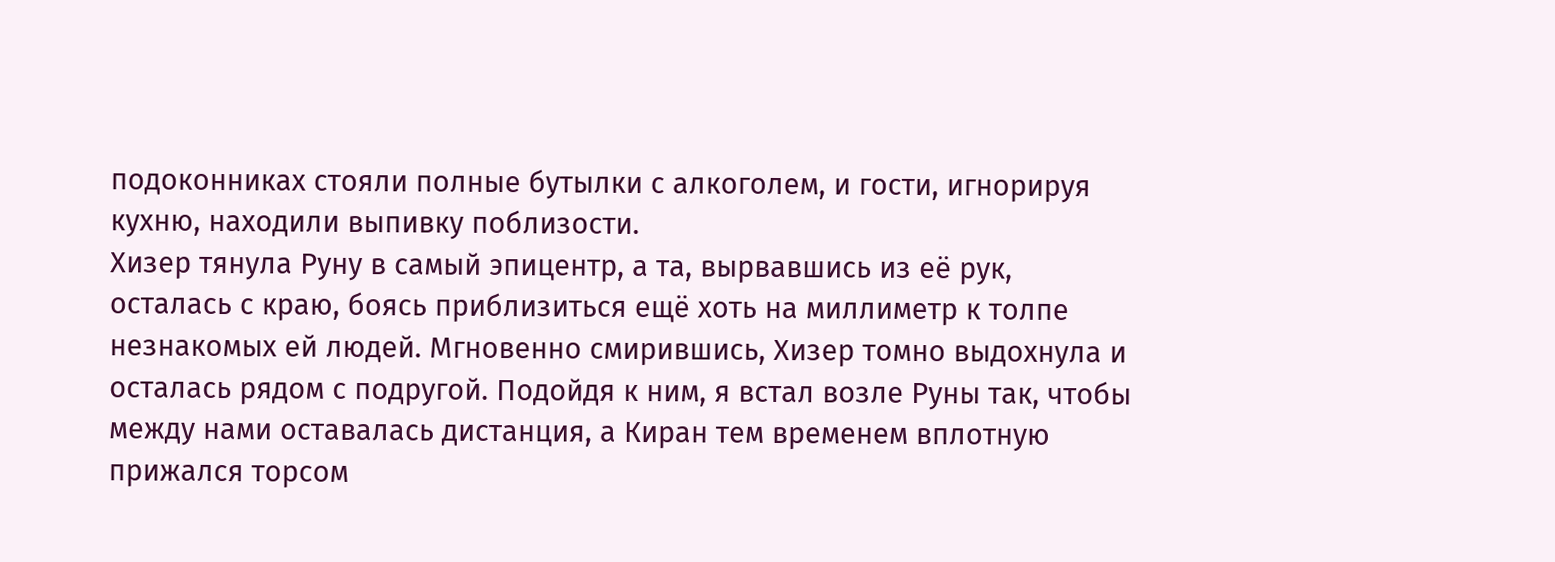подоконниках стояли полные бутылки с алкоголем, и гости, игнорируя кухню, находили выпивку поблизости.
Хизер тянула Руну в самый эпицентр, а та, вырвавшись из её рук, осталась с краю, боясь приблизиться ещё хоть на миллиметр к толпе незнакомых ей людей. Мгновенно смирившись, Хизер томно выдохнула и осталась рядом с подругой. Подойдя к ним, я встал возле Руны так, чтобы между нами оставалась дистанция, а Киран тем временем вплотную прижался торсом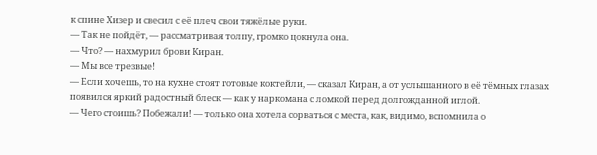к спине Хизер и свесил с её плеч свои тяжёлые руки.
— Так не пойдёт, — рассматривая толпу, громко цокнула она.
— Что? — нахмурил брови Киран.
— Мы все трезвые!
— Если хочешь, то на кухне стоят готовые коктейли, — сказал Киран, а от услышанного в её тёмных глазах появился яркий радостный блеск — как у наркомана с ломкой перед долгожданной иглой.
— Чего стоишь? Побежали! — только она хотела сорваться с места, как, видимо, вспомнила о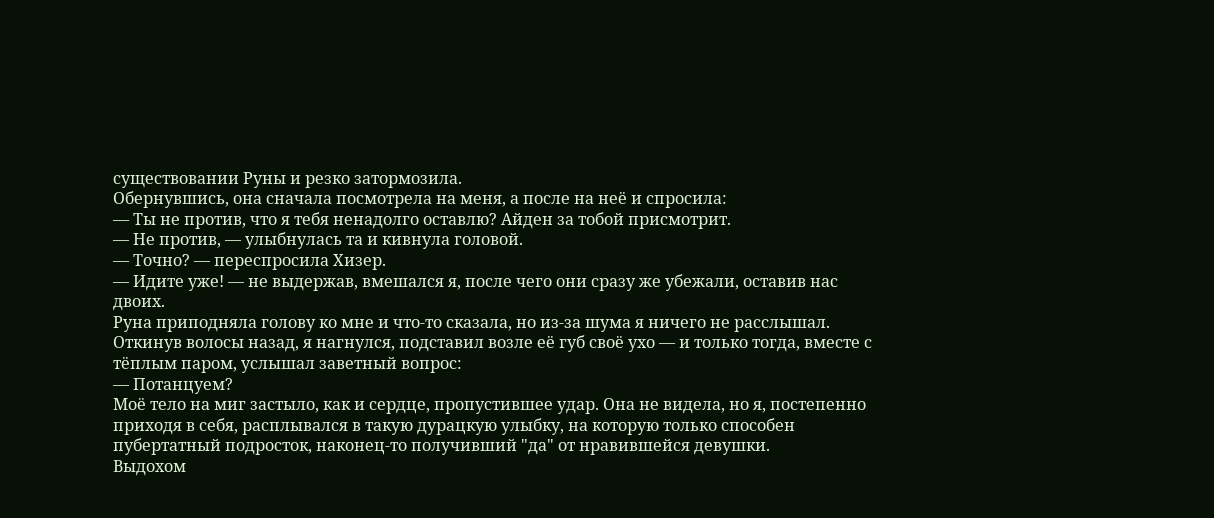существовании Руны и резко затормозила.
Обернувшись, она сначала посмотрела на меня, а после на неё и спросила:
— Ты не против, что я тебя ненадолго оставлю? Айден за тобой присмотрит.
— Не против, — улыбнулась та и кивнула головой.
— Точно? — переспросила Хизер.
— Идите уже! — не выдержав, вмешался я, после чего они сразу же убежали, оставив нас двоих.
Руна приподняла голову ко мне и что-то сказала, но из-за шума я ничего не расслышал. Откинув волосы назад, я нагнулся, подставил возле её губ своё ухо — и только тогда, вместе с тёплым паром, услышал заветный вопрос:
— Потанцуем?
Моё тело на миг застыло, как и сердце, пропустившее удар. Она не видела, но я, постепенно приходя в себя, расплывался в такую дурацкую улыбку, на которую только способен пубертатный подросток, наконец-то получивший "да" от нравившейся девушки.
Выдохом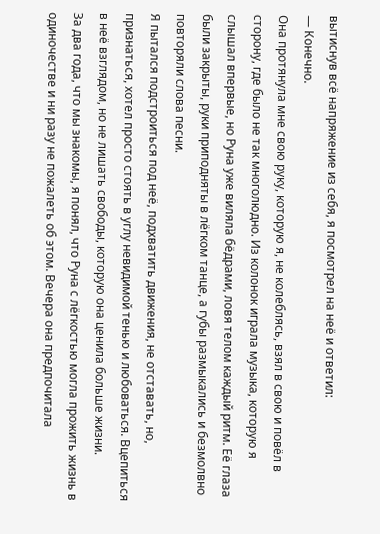вытиснув всё напряжение из себя, я посмотрел на неё и ответил:
— Конечно.
Она протянула мне свою руку, которую я, не колеблясь, взял в свою и повёл в сторону, где было не так многолюдно. Из колонок играла музыка, которую я слышал впервые, но Руна уже виляла бёдрами, ловя телом каждый ритм. Её глаза были закрыты, руки приподняты в лёгком танце, а губы размыкались и безмолвно повторяли слова песни.
Я пытался подстроиться под неё, подхватить движения, не отставать, но, признаться, хотел просто стоять в углу невидимой тенью и любоваться. Вцепиться в неё взглядом, но не лишать свободы, которую она ценила больше жизни.
За два года, что мы знакомы, я понял, что Руна с лёгкостью могла прожить жизнь в одиночестве и ни разу не пожалеть об этом. Вечера она предпочитала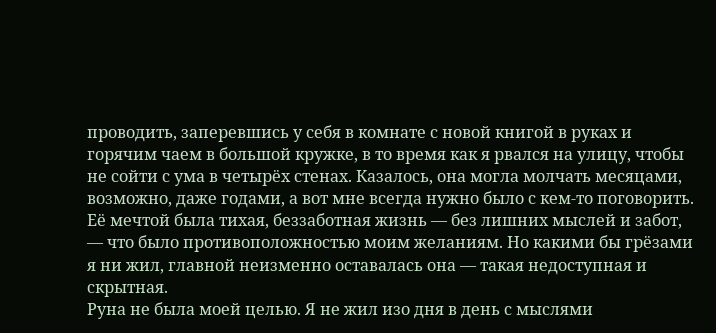проводить, заперевшись у себя в комнате с новой книгой в руках и горячим чаем в большой кружке, в то время как я рвался на улицу, чтобы не сойти с ума в четырёх стенах. Казалось, она могла молчать месяцами, возможно, даже годами, а вот мне всегда нужно было с кем-то поговорить. Её мечтой была тихая, беззаботная жизнь — без лишних мыслей и забот, — что было противоположностью моим желаниям. Но какими бы грёзами я ни жил, главной неизменно оставалась она — такая недоступная и скрытная.
Руна не была моей целью. Я не жил изо дня в день с мыслями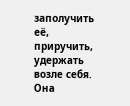заполучить её, приручить, удержать возле себя.
Она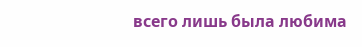всего лишь была любима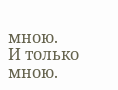мною.
И только мною.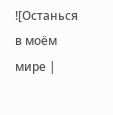![Останься в моём мире |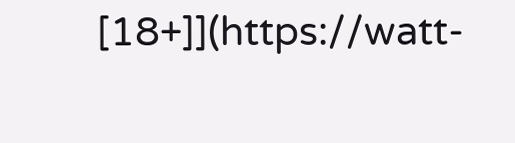[18+]](https://watt-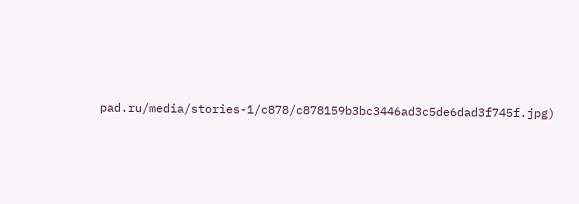pad.ru/media/stories-1/c878/c878159b3bc3446ad3c5de6dad3f745f.jpg)